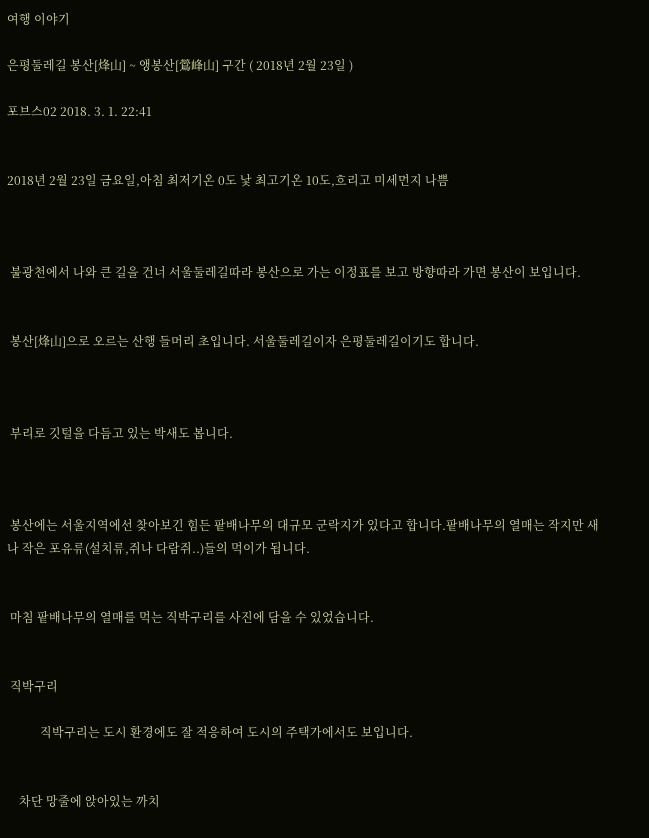여행 이야기

은평둘레길 봉산[烽山] ~ 앵봉산[鶯峰山] 구간 ( 2018년 2월 23일 )

포브스02 2018. 3. 1. 22:41


2018년 2월 23일 금요일,아침 최저기온 0도 낯 최고기온 10도,흐리고 미세먼지 나쁨



 불광천에서 나와 큰 길을 건너 서울둘레길따라 봉산으로 가는 이정표를 보고 방향따라 가면 봉산이 보입니다.


 봉산[烽山]으로 오르는 산행 들머리 초입니다. 서울둘레길이자 은평둘레길이기도 합니다.



 부리로 깃털을 다듬고 있는 박새도 봅니다.



 봉산에는 서울지역에선 찾아보긴 힘든 팥배나무의 대규모 군락지가 있다고 합니다.팥배나무의 열매는 작지만 새나 작은 포유류(설치류,쥐나 다람쥐..)들의 먹이가 됩니다.


 마침 팥배나무의 열매를 먹는 직박구리를 사진에 담을 수 있었습니다.


 직박구리

           직박구리는 도시 환경에도 잘 적응하여 도시의 주택가에서도 보입니다.


    차단 망줄에 앉아있는 까치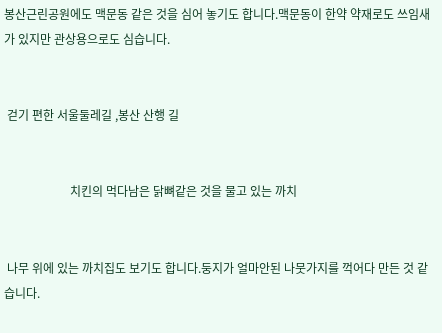봉산근린공원에도 맥문동 같은 것을 심어 놓기도 합니다.맥문동이 한약 약재로도 쓰임새가 있지만 관상용으로도 심습니다.


 걷기 편한 서울둘레길 ,봉산 산행 길


                      치킨의 먹다남은 닭뼈같은 것을 물고 있는 까치


 나무 위에 있는 까치집도 보기도 합니다.둥지가 얼마안된 나뭇가지를 꺽어다 만든 것 같습니다.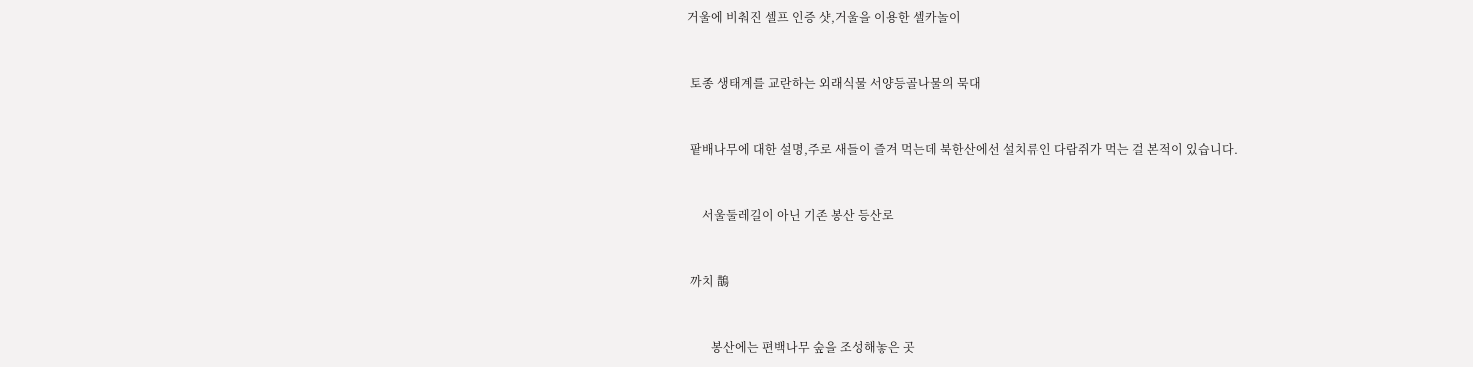거울에 비춰진 셀프 인증 샷,거울을 이용한 셀카놀이


 토종 생태계를 교란하는 외래식물 서양등골나물의 묵대


 팥배나무에 대한 설명,주로 새들이 즐겨 먹는데 북한산에선 설치류인 다람쥐가 먹는 걸 본적이 있습니다.


     서울둘레길이 아닌 기존 봉산 등산로


 까치 鵲


        봉산에는 편백나무 숲을 조성해놓은 곳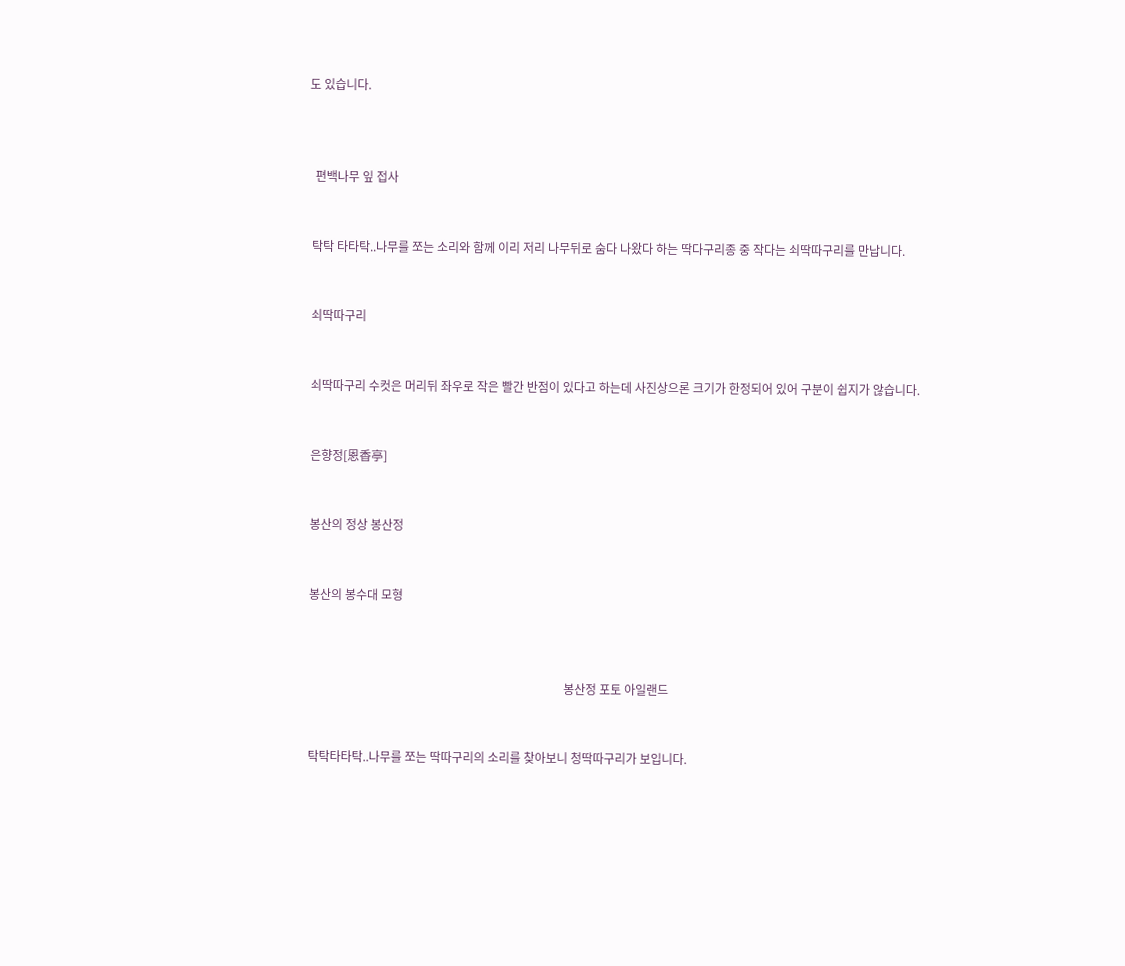도 있습니다.



  편백나무 잎 접사


 탁탁 타타탁..나무를 쪼는 소리와 함께 이리 저리 나무뒤로 숨다 나왔다 하는 딱다구리종 중 작다는 쇠딱따구리를 만납니다.


 쇠딱따구리


 쇠딱따구리 수컷은 머리뒤 좌우로 작은 빨간 반점이 있다고 하는데 사진상으론 크기가 한정되어 있어 구분이 쉽지가 않습니다.


 은향정[恩香亭]


 봉산의 정상 봉산정


 봉산의 봉수대 모형



                                                                                      봉산정 포토 아일랜드


 탁탁타타탁..나무를 쪼는 딱따구리의 소리를 찾아보니 청딱따구리가 보입니다.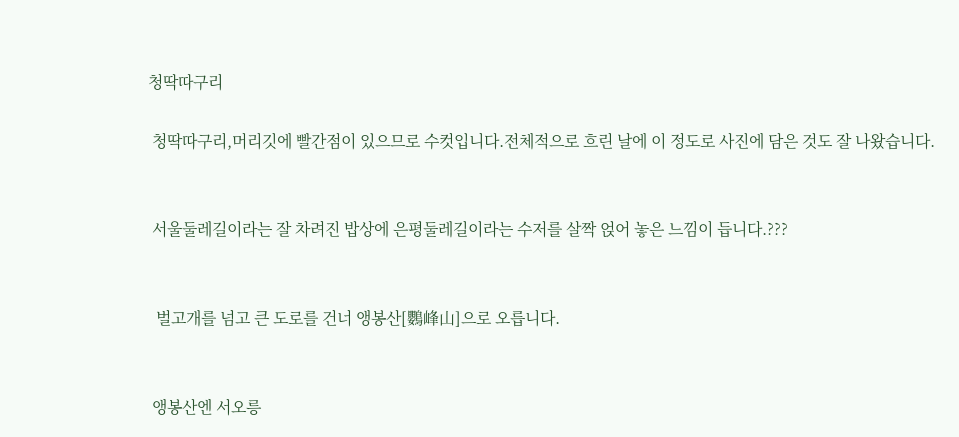청딱따구리

 청딱따구리,머리깃에 빨간점이 있으므로 수컷입니다.전체적으로 흐린 날에 이 정도로 사진에 담은 것도 잘 나왔습니다.


 서울둘레길이라는 잘 차려진 밥상에 은평둘레길이라는 수저를 살짝 얹어 놓은 느낌이 듭니다.???


  벌고개를 넘고 큰 도로를 건너 앵봉산[鸚峰山]으로 오릅니다.


 앵봉산엔 서오릉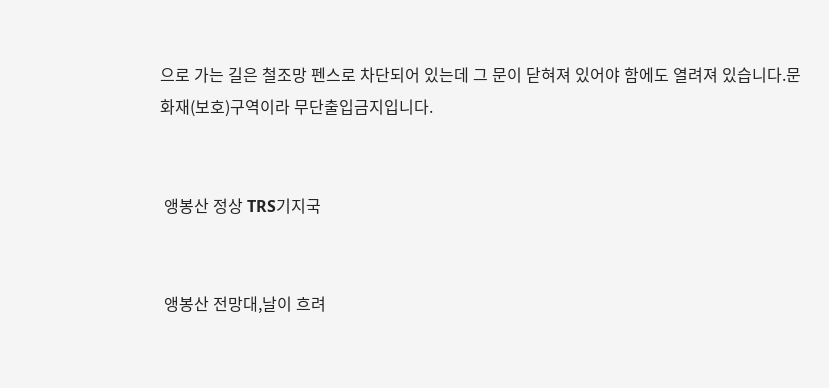으로 가는 길은 철조망 펜스로 차단되어 있는데 그 문이 닫혀져 있어야 함에도 열려져 있습니다.문화재(보호)구역이라 무단출입금지입니다.


 앵봉산 정상 TRS기지국


 앵봉산 전망대,날이 흐려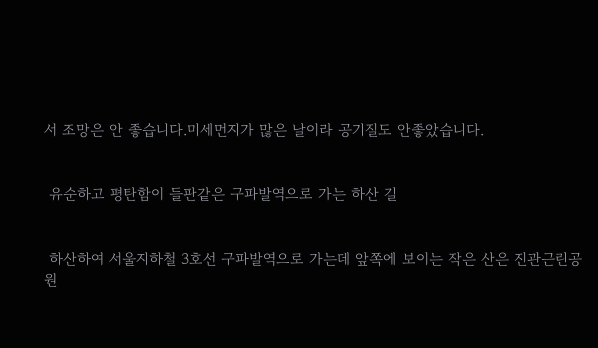서 조망은 안 좋습니다.미세먼지가 많은 날이라 공기질도 안좋았습니다.


 유순하고 평탄함이 들판같은 구파발역으로 가는 하산 길


 하산하여 서울지하철 3호선 구파발역으로 가는데 앞쪽에 보이는 작은 산은 진관근린공원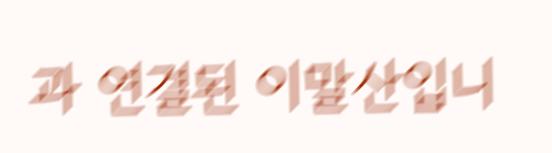과 연결된 이말산입니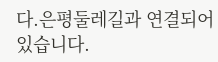다.은평둘레길과 연결되어 있습니다.